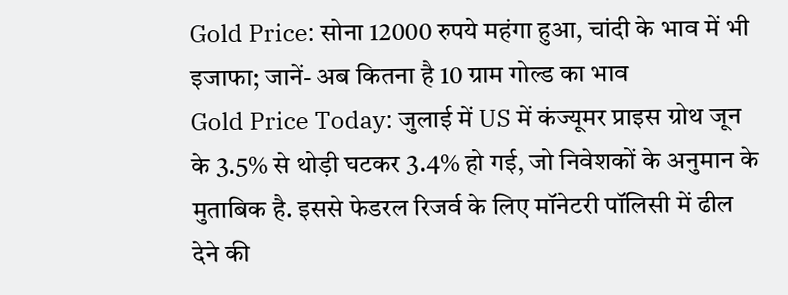Gold Price: सोना 12000 रुपये महंगा हुआ, चांदी के भाव में भी इजाफा; जानें- अब कितना है 10 ग्राम गोल्ड का भाव
Gold Price Today: जुलाई में US में कंज्यूमर प्राइस ग्रोथ जून के 3.5% से थोड़ी घटकर 3.4% हो गई, जो निवेशकों के अनुमान के मुताबिक है. इससे फेडरल रिजर्व के लिए मॉनेटरी पॉलिसी में ढील देने की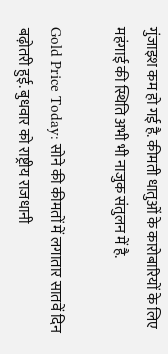गुंजाइश कम हो गई है. कीमती धातुओं के कारोबारियों के लिए महंगाई की स्थिति अभी भी नाजुक संतुलन में है.

Gold Price Today: सोने की कीमतों में लगातार सातवें दिन बढ़ोतरी हुई. बुधवार को राष्ट्रीय राजधानी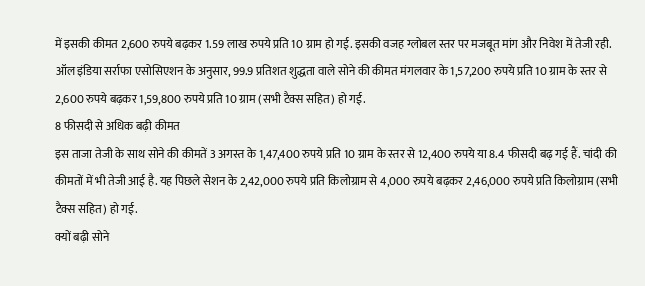में इसकी कीमत 2,600 रुपये बढ़कर 1.59 लाख रुपये प्रति 10 ग्राम हो गई. इसकी वजह ग्लोबल स्तर पर मजबूत मांग और निवेश में तेजी रही. ऑल इंडिया सर्राफा एसोसिएशन के अनुसार, 99.9 प्रतिशत शुद्धता वाले सोने की कीमत मंगलवार के 1,57,200 रुपये प्रति 10 ग्राम के स्तर से 2,600 रुपये बढ़कर 1,59,800 रुपये प्रति 10 ग्राम (सभी टैक्स सहित) हो गई.
8 फीसदी से अधिक बढ़ी कीमत
इस ताजा तेजी के साथ सोने की कीमतें 3 अगस्त के 1,47,400 रुपये प्रति 10 ग्राम के स्तर से 12,400 रुपये या 8.4 फीसदी बढ़ गई हैं. चांदी की कीमतों में भी तेजी आई है. यह पिछले सेशन के 2,42,000 रुपये प्रति किलोग्राम से 4,000 रुपये बढ़कर 2,46,000 रुपये प्रति किलोग्राम (सभी टैक्स सहित) हो गई.
क्यों बढ़ी सोने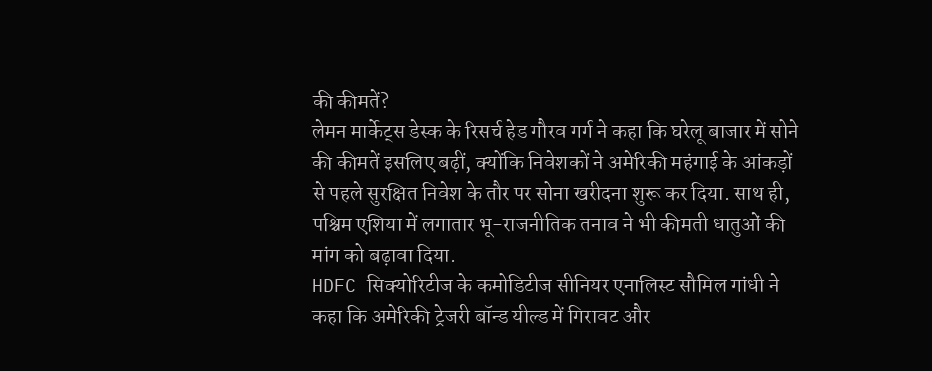की कीमतें?
लेमन मार्केट्स डेस्क के रिसर्च हेड गौरव गर्ग ने कहा कि घरेलू बाजार में सोने की कीमतें इसलिए बढ़ीं, क्योंकि निवेशकों ने अमेरिकी महंगाई के आंकड़ों से पहले सुरक्षित निवेश के तौर पर सोना खरीदना शुरू कर दिया. साथ ही, पश्चिम एशिया में लगातार भू-राजनीतिक तनाव ने भी कीमती धातुओं की मांग को बढ़ावा दिया.
HDFC सिक्योरिटीज के कमोडिटीज सीनियर एनालिस्ट सौमिल गांधी ने कहा कि अमेरिकी ट्रेजरी बॉन्ड यील्ड में गिरावट और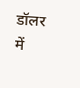डॉलर में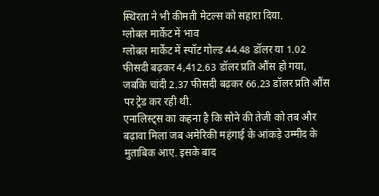स्थिरता ने भी कीमती मेटल्स को सहारा दिया.
ग्लोबल मार्केट में भाव
ग्लोबल मार्केट में स्पॉट गोल्ड 44.48 डॉलर या 1.02 फीसदी बढ़कर 4,412.63 डॉलर प्रति औंस हो गया, जबकि चांदी 2.37 फीसदी बढ़कर 66.23 डॉलर प्रति औंस पर ट्रेड कर रही थी.
एनालिस्ट्स का कहना है कि सोने की तेजी को तब और बढ़ावा मिला जब अमेरिकी महंगाई के आंकड़े उम्मीद के मुताबिक आए. इसके बाद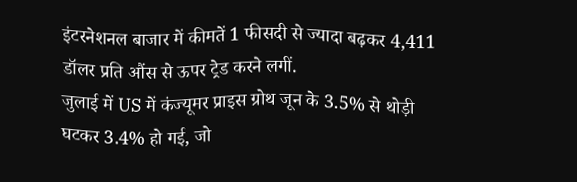इंटरनेशनल बाजार में कीमतें 1 फीसदी से ज्यादा बढ़कर 4,411 डॉलर प्रति औंस से ऊपर ट्रेड करने लगीं.
जुलाई में US में कंज्यूमर प्राइस ग्रोथ जून के 3.5% से थोड़ी घटकर 3.4% हो गई, जो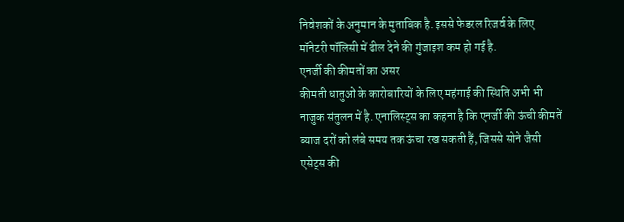निवेशकों के अनुमान के मुताबिक है. इससे फेडरल रिजर्व के लिए मॉनेटरी पॉलिसी में ढील देने की गुंजाइश कम हो गई है.
एनर्जी की कीमतों का असर
कीमती धातुओं के कारोबारियों के लिए महंगाई की स्थिति अभी भी नाजुक संतुलन में है. एनालिस्ट्स का कहना है कि एनर्जी की ऊंची कीमतें ब्याज दरों को लंबे समय तक ऊंचा रख सकती हैं, जिससे सोने जैसी एसेट्स की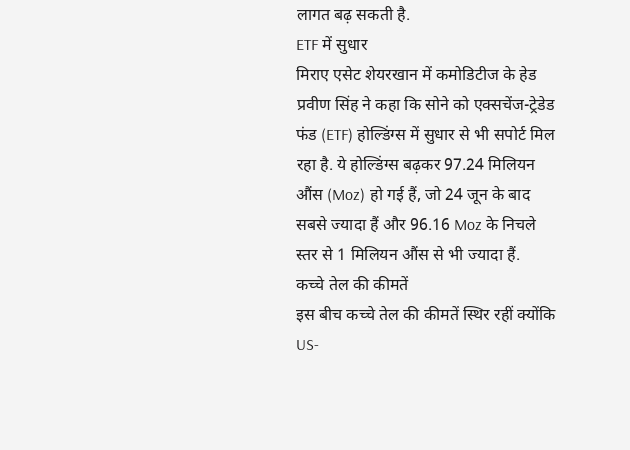लागत बढ़ सकती है.
ETF में सुधार
मिराए एसेट शेयरखान में कमोडिटीज के हेड प्रवीण सिंह ने कहा कि सोने को एक्सचेंज-ट्रेडेड फंड (ETF) होल्डिंग्स में सुधार से भी सपोर्ट मिल रहा है. ये होल्डिंग्स बढ़कर 97.24 मिलियन औंस (Moz) हो गई हैं, जो 24 जून के बाद सबसे ज्यादा हैं और 96.16 Moz के निचले स्तर से 1 मिलियन औंस से भी ज्यादा हैं.
कच्चे तेल की कीमतें
इस बीच कच्चे तेल की कीमतें स्थिर रहीं क्योंकि US-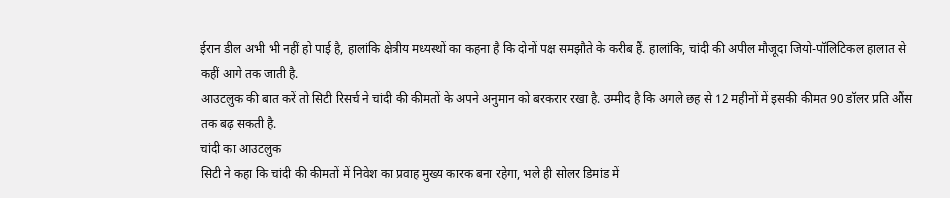ईरान डील अभी भी नहीं हो पाई है, हालांकि क्षेत्रीय मध्यस्थों का कहना है कि दोनों पक्ष समझौते के करीब हैं. हालांकि, चांदी की अपील मौजूदा जियो-पॉलिटिकल हालात से कहीं आगे तक जाती है.
आउटलुक की बात करें तो सिटी रिसर्च ने चांदी की कीमतों के अपने अनुमान को बरकरार रखा है. उम्मीद है कि अगले छह से 12 महीनों में इसकी कीमत 90 डॉलर प्रति औंस तक बढ़ सकती है.
चांदी का आउटलुक
सिटी ने कहा कि चांदी की कीमतों में निवेश का प्रवाह मुख्य कारक बना रहेगा, भले ही सोलर डिमांड में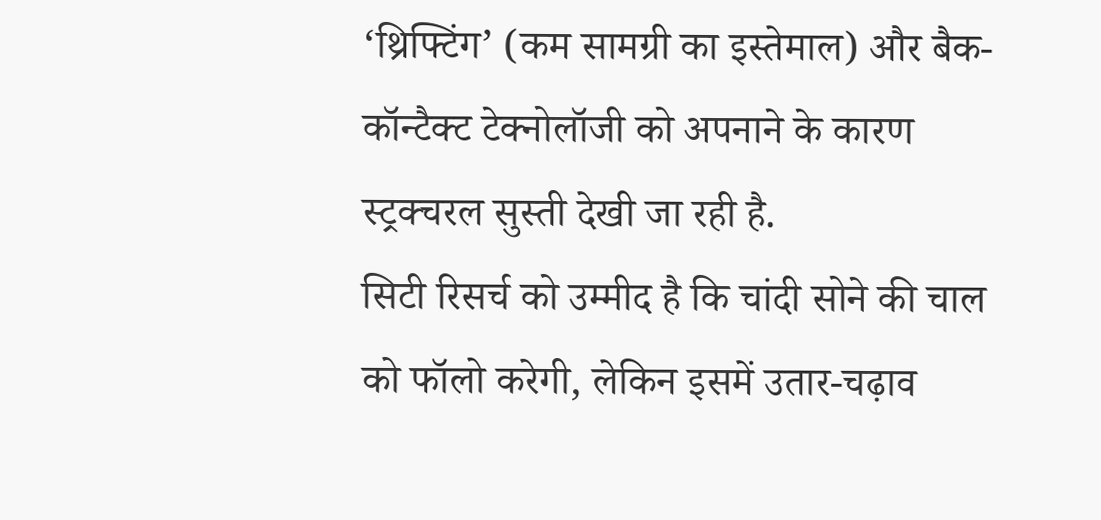‘थ्रिफ्टिंग’ (कम सामग्री का इस्तेमाल) और बैक-कॉन्टैक्ट टेक्नोलॉजी को अपनाने के कारण स्ट्रक्चरल सुस्ती देखी जा रही है.
सिटी रिसर्च को उम्मीद है कि चांदी सोने की चाल को फॉलो करेगी, लेकिन इसमें उतार-चढ़ाव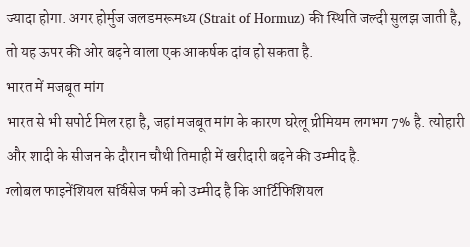ज्यादा होगा. अगर होर्मुज जलडमरूमध्य (Strait of Hormuz) की स्थिति जल्दी सुलझ जाती है, तो यह ऊपर की ओर बढ़ने वाला एक आकर्षक दांव हो सकता है.
भारत में मजबूत मांग
भारत से भी सपोर्ट मिल रहा है, जहां मजबूत मांग के कारण घरेलू प्रीमियम लगभग 7% है. त्योहारी और शादी के सीजन के दौरान चौथी तिमाही में खरीदारी बढ़ने की उम्मीद है.
ग्लोबल फाइनेंशियल सर्विसेज फर्म को उम्मीद है कि आर्टिफिशियल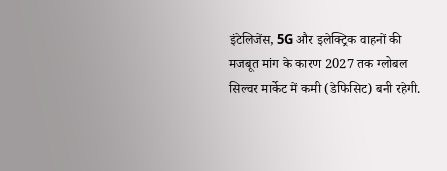इंटेलिजेंस, 5G और इलेक्ट्रिक वाहनों की मजबूत मांग के कारण 2027 तक ग्लोबल सिल्वर मार्केट में कमी (डेफिसिट) बनी रहेगी.